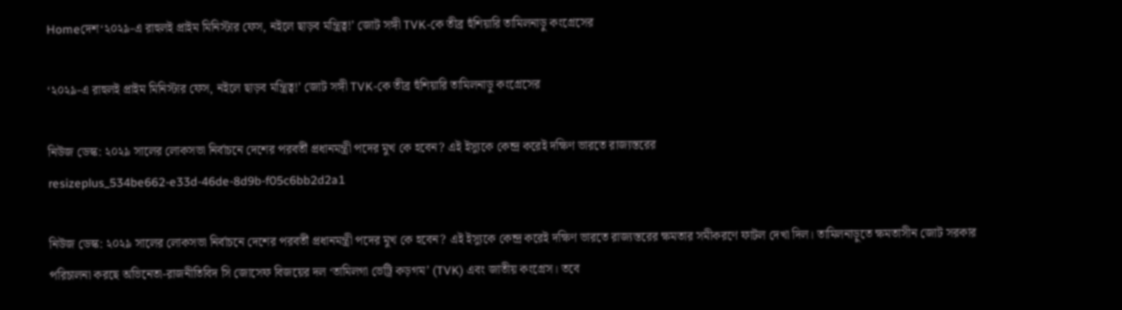Homeদেশ‘২০২৯-এ রাহুলই প্রাইম মিনিস্টার ফেস, নইলে ছাড়ব মন্ত্রিত্ব!’ জোট সঙ্গী TVK-কে তীব্র হুঁশিয়ারি তামিলনাড়ু কংগ্রেসের

‘২০২৯-এ রাহুলই প্রাইম মিনিস্টার ফেস, নইলে ছাড়ব মন্ত্রিত্ব!’ জোট সঙ্গী TVK-কে তীব্র হুঁশিয়ারি তামিলনাড়ু কংগ্রেসের

নিউজ ডেস্ক: ২০২৯ সালের লোকসভা নির্বাচনে দেশের পরবর্তী প্রধানমন্ত্রী পদের মুখ কে হবেন? এই ইস্যুকে কেন্দ্র করেই দক্ষিণ ভারতে রাজ্যস্তরের
resizeplus_534be662-e33d-46de-8d9b-f05c6bb2d2a1

নিউজ ডেস্ক: ২০২৯ সালের লোকসভা নির্বাচনে দেশের পরবর্তী প্রধানমন্ত্রী পদের মুখ কে হবেন? এই ইস্যুকে কেন্দ্র করেই দক্ষিণ ভারতে রাজ্যস্তরের ক্ষমতার সমীকরণে ফাটল দেখা দিল। তামিলনাড়ুতে ক্ষমতাসীন জোট সরকার পরিচালনা করছে অভিনেতা-রাজনীতিবিদ সি জোসেফ বিজয়ের দল ‘তামিলগা ভেট্রি কড়গম’ (TVK) এবং জাতীয় কংগ্রেস। তবে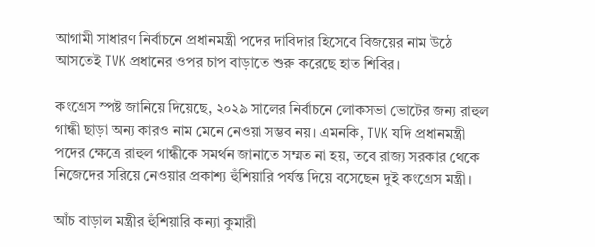আগামী সাধারণ নির্বাচনে প্রধানমন্ত্রী পদের দাবিদার হিসেবে বিজয়ের নাম উঠে আসতেই TVK প্রধানের ওপর চাপ বাড়াতে শুরু করেছে হাত শিবির।

কংগ্রেস স্পষ্ট জানিয়ে দিয়েছে, ২০২৯ সালের নির্বাচনে লোকসভা ভোটের জন্য রাহুল গান্ধী ছাড়া অন্য কারও নাম মেনে নেওয়া সম্ভব নয়। এমনকি, TVK যদি প্রধানমন্ত্রী পদের ক্ষেত্রে রাহুল গান্ধীকে সমর্থন জানাতে সম্মত না হয়, তবে রাজ্য সরকার থেকে নিজেদের সরিয়ে নেওয়ার প্রকাশ্য হুঁশিয়ারি পর্যন্ত দিয়ে বসেছেন দুই কংগ্রেস মন্ত্রী।

আঁচ বাড়াল মন্ত্রীর হুঁশিয়ারি কন্যা কুমারী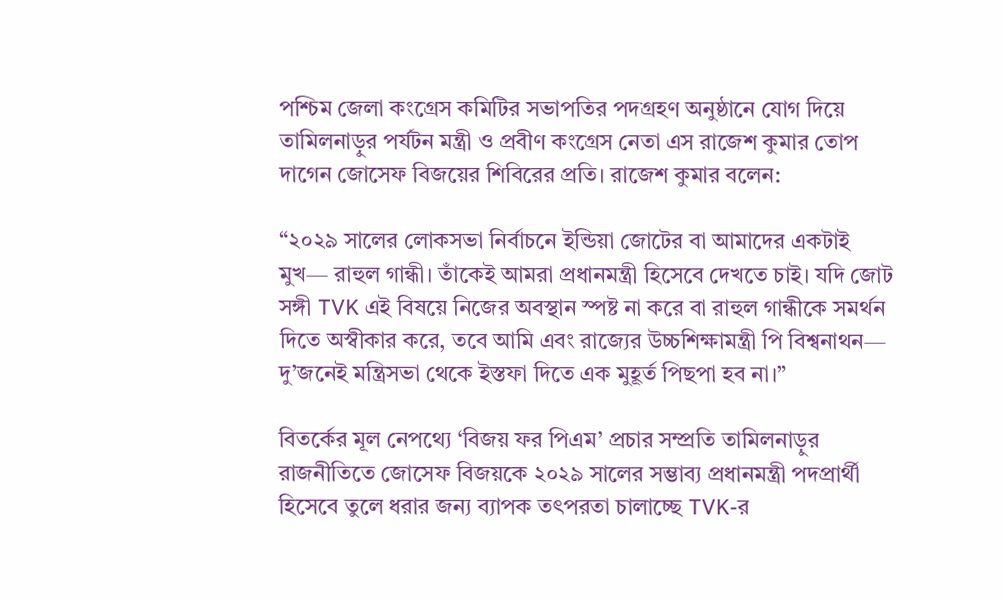পশ্চিম জেলা কংগ্রেস কমিটির সভাপতির পদগ্রহণ অনুষ্ঠানে যোগ দিয়ে তামিলনাড়ুর পর্যটন মন্ত্রী ও প্রবীণ কংগ্রেস নেতা এস রাজেশ কুমার তোপ দাগেন জোসেফ বিজয়ের শিবিরের প্রতি। রাজেশ কুমার বলেন:

“২০২৯ সালের লোকসভা নির্বাচনে ইন্ডিয়া জোটের বা আমাদের একটাই মুখ— রাহুল গান্ধী। তাঁকেই আমরা প্রধানমন্ত্রী হিসেবে দেখতে চাই। যদি জোট সঙ্গী TVK এই বিষয়ে নিজের অবস্থান স্পষ্ট না করে বা রাহুল গান্ধীকে সমর্থন দিতে অস্বীকার করে, তবে আমি এবং রাজ্যের উচ্চশিক্ষামন্ত্রী পি বিশ্বনাথন— দু’জনেই মন্ত্রিসভা থেকে ইস্তফা দিতে এক মুহূর্ত পিছপা হব না।”

বিতর্কের মূল নেপথ্যে ‘বিজয় ফর পিএম’ প্রচার সম্প্রতি তামিলনাড়ুর রাজনীতিতে জোসেফ বিজয়কে ২০২৯ সালের সম্ভাব্য প্রধানমন্ত্রী পদপ্রার্থী হিসেবে তুলে ধরার জন্য ব্যাপক তৎপরতা চালাচ্ছে TVK-র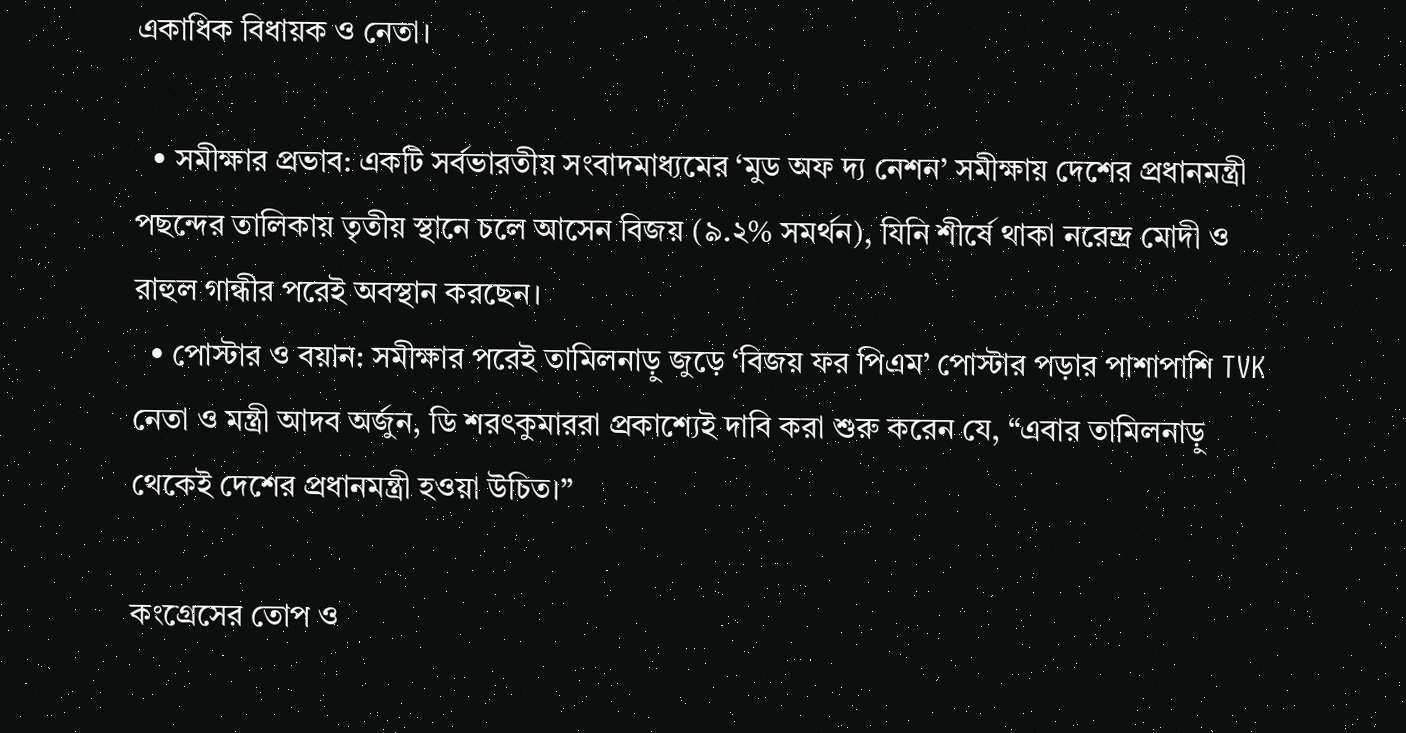একাধিক বিধায়ক ও নেতা।

  • সমীক্ষার প্রভাব: একটি সর্বভারতীয় সংবাদমাধ্যমের ‘মুড অফ দ্য নেশন’ সমীক্ষায় দেশের প্রধানমন্ত্রী পছন্দের তালিকায় তৃতীয় স্থানে চলে আসেন বিজয় (৯.২% সমর্থন), যিনি শীর্ষে থাকা নরেন্দ্র মোদী ও রাহুল গান্ধীর পরেই অবস্থান করছেন।
  • পোস্টার ও বয়ান: সমীক্ষার পরেই তামিলনাড়ু জুড়ে ‘বিজয় ফর পিএম’ পোস্টার পড়ার পাশাপাশি TVK নেতা ও মন্ত্রী আদব অর্জুন, ডি শরৎকুমাররা প্রকাশ্যেই দাবি করা শুরু করেন যে, “এবার তামিলনাড়ু থেকেই দেশের প্রধানমন্ত্রী হওয়া উচিত।”

কংগ্রেসের তোপ ও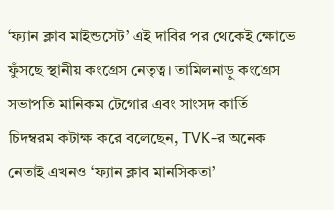‘ফ্যান ক্লাব মাইন্ডসেট’ এই দাবির পর থেকেই ক্ষোভে ফুঁসছে স্থানীয় কংগ্রেস নেতৃত্ব। তামিলনাড়ু কংগ্রেস সভাপতি মানিকম টেগোর এবং সাংসদ কার্তি চিদম্বরম কটাক্ষ করে বলেছেন, TVK-র অনেক নেতাই এখনও ‘ফ্যান ক্লাব মানসিকতা’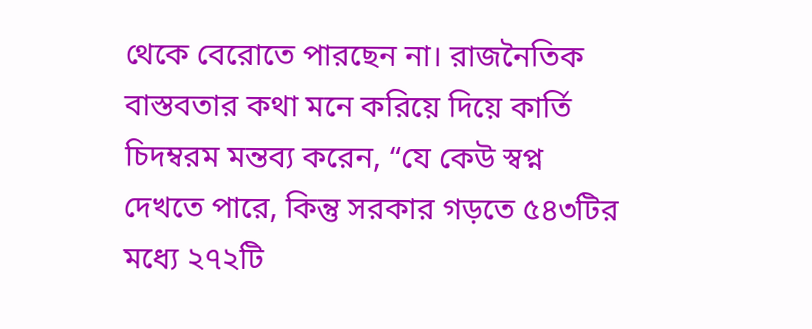থেকে বেরোতে পারছেন না। রাজনৈতিক বাস্তবতার কথা মনে করিয়ে দিয়ে কার্তি চিদম্বরম মন্তব্য করেন, “যে কেউ স্বপ্ন দেখতে পারে, কিন্তু সরকার গড়তে ৫৪৩টির মধ্যে ২৭২টি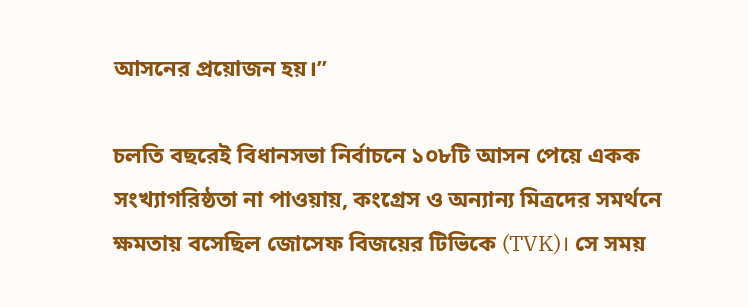আসনের প্রয়োজন হয়।”

চলতি বছরেই বিধানসভা নির্বাচনে ১০৮টি আসন পেয়ে একক সংখ্যাগরিষ্ঠতা না পাওয়ায়, কংগ্রেস ও অন্যান্য মিত্রদের সমর্থনে ক্ষমতায় বসেছিল জোসেফ বিজয়ের টিভিকে (TVK)। সে সময়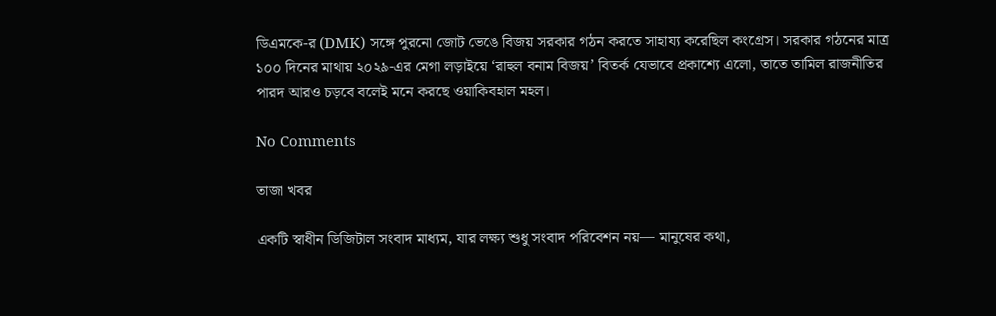ডিএমকে-র (DMK) সঙ্গে পুরনো জোট ভেঙে বিজয় সরকার গঠন করতে সাহায্য করেছিল কংগ্রেস। সরকার গঠনের মাত্র ১০০ দিনের মাথায় ২০২৯-এর মেগা লড়াইয়ে ‘রাহুল বনাম বিজয়’ বিতর্ক যেভাবে প্রকাশ্যে এলো, তাতে তামিল রাজনীতির পারদ আরও চড়বে বলেই মনে করছে ওয়াকিবহাল মহল।

No Comments

তাজা খবর

একটি স্বাধীন ডিজিটাল সংবাদ মাধ্যম, যার লক্ষ্য শুধু সংবাদ পরিবেশন নয়— মানুষের কথা,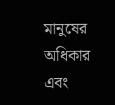মানুষের অধিকার এবং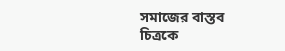সমাজের বাস্তব চিত্রকে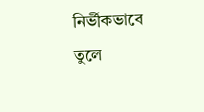নির্ভীকভাবে তুলে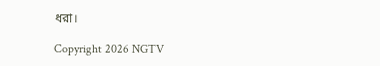ধরা।

Copyright 2026 NGTV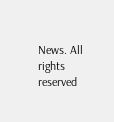News. All rights reserved